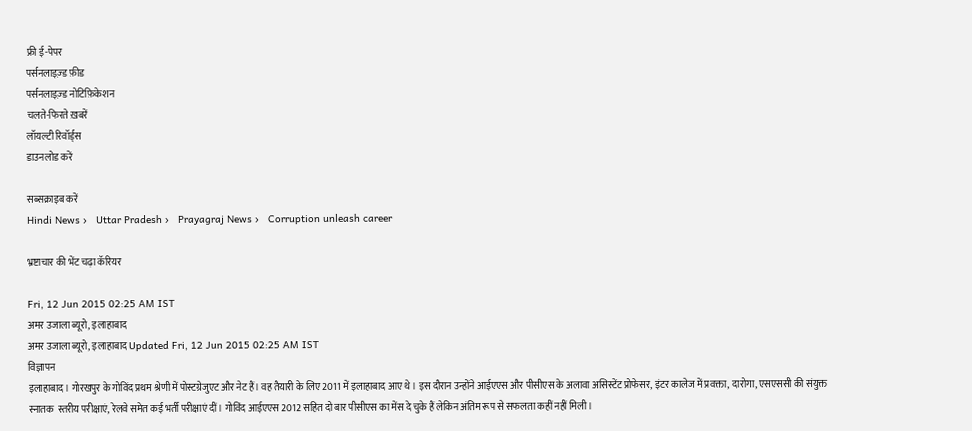फ्री ई-पेपर
पर्सनलाइज़्ड फ़ीड
पर्सनलाइज़्ड नोटिफ़िकेशन
चलते-फिरते ख़बरें
लॉयल्टी रिवॉर्ड्स
डाउनलोड करें

सब्सक्राइब करें
Hindi News ›   Uttar Pradesh ›   Prayagraj News ›   Corruption unleash career

भ्रष्टाचार की भेंट चढ़ा कॅरियर

Fri, 12 Jun 2015 02:25 AM IST
अमर उजाला ब्यूरो, इलाहाबाद
अमर उजाला ब्यूरो, इलाहाबाद Updated Fri, 12 Jun 2015 02:25 AM IST
विज्ञापन
इलाहाबाद। गोरखपुर के गोविंद प्रथम श्रेणी में पोस्टग्रेजुएट और नेट हैं। वह तैयारी के लिए 2011 में इलाहाबाद आए थे। इस दौरान उन्होंने आईएएस और पीसीएस के अलावा असिस्टेंट प्रोफेसर, इंटर कालेज में प्रवक्ता, दारोगा, एसएससी की संयुक्त स्नातक  स्तरीय परीक्षाएं, रेलवे समेत कई भर्ती परीक्षाएं दीं। गोविंद आईएएस 2012 सहित दो बार पीसीएस का मेंस दे चुके हैं लेकिन अंतिम रूप से सफलता कहीं नहीं मिली।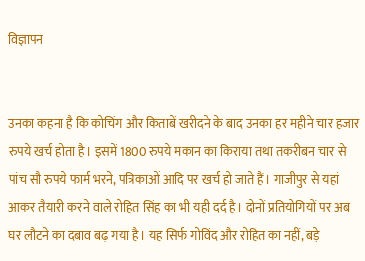विज्ञापन


उनका कहना है कि कोचिंग और किताबें खरीदने के बाद उनका हर महीने चार हजार रुपये खर्च होता है। इसमें 1800 रुपये मकान का किराया तथा तकरीबन चार से पांच सौ रुपये फार्म भरने, पत्रिकाओं आदि पर खर्च हो जाते हैं। गाजीपुर से यहां आकर तैयारी करने वाले रोहित सिंह का भी यही दर्द है। दोनों प्रतियोगियों पर अब घर लौटने का दबाव बढ़ गया है। यह सिर्फ गोविंद और रोहित का नहीं, बड़े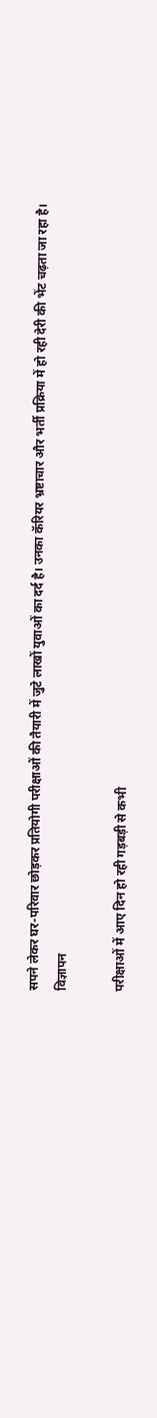सपने लेकर घर-परिवार छोड़कर प्रतियोगी परीक्षाओं की तैयारी में जुटे लाखों युवाओं का दर्द है। उनका कॅरियर भ्रष्टाचार और भर्ती प्रक्रिया में हो रही देरी की भेंट चढ़ता जा रहा है।
विज्ञापन

परीक्षाओं में आए दिन हो रही गड़बड़ी से कभी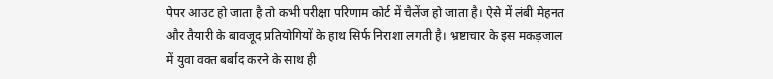पेपर आउट हो जाता है तो कभी परीक्षा परिणाम कोर्ट में चैलेंज हो जाता है। ऐसे में लंबी मेहनत और तैयारी के बावजूद प्रतियोगियों के हाथ सिर्फ निराशा लगती है। भ्रष्टाचार के इस मकड़जाल में युवा वक्त बर्बाद करने के साथ ही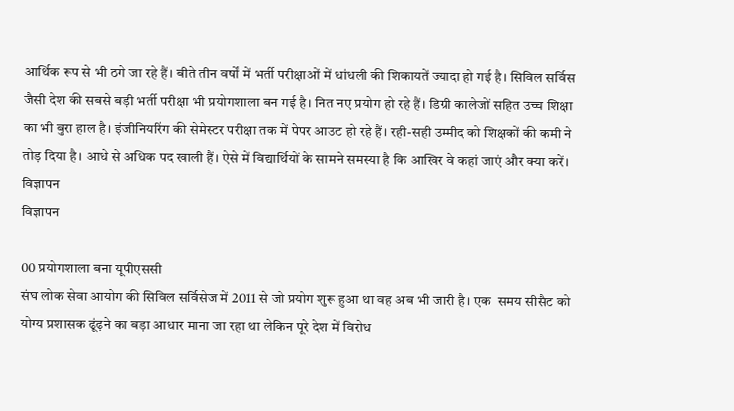आर्थिक रूप से भी ठगे जा रहे हैं। बीते तीन वर्षों में भर्ती परीक्षाओं में धांधली की शिकायतें ज्यादा हो गई है। सिविल सर्विस जैसी देश की सबसे बड़ी भर्ती परीक्षा भी प्रयोगशाला बन गई है। नित नए प्रयोग हो रहे हैं। डिग्री कालेजों सहित उच्च शिक्षा का भी बुरा हाल है। इंजीनियरिंग की सेमेस्टर परीक्षा तक में पेपर आउट हो रहे हैं। रही-सही उम्मीद को शिक्षकों की कमी ने तोड़ दिया है। आधे से अधिक पद खाली हैं। ऐसे में विद्यार्थियों के सामने समस्या है कि आखिर वे कहां जाएं और क्या करें।
विज्ञापन
विज्ञापन

00 प्रयोगशाला बना यूपीएससी
संघ लोक सेवा आयोग की सिविल सर्विसेज में 2011 से जो प्रयोग शुरू हुआ था वह अब भी जारी है। एक  समय सीसैट को योग्य प्रशासक ढूंढ़ने का बड़ा आधार माना जा रहा था लेकिन पूरे देश में विरोध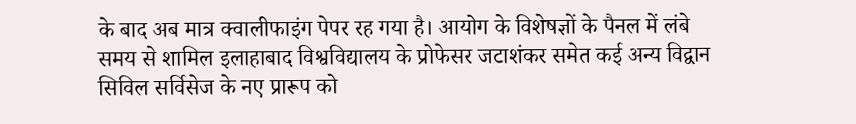के बाद अब मात्र क्वालीफाइंग पेपर रह गया है। आयोग के विशेषज्ञों के पैनल में लंबे समय से शामिल इलाहाबाद विश्वविद्यालय के प्रोफेसर जटाशंकर समेत कई अन्य विद्वान सिविल सर्विसेज के नए प्रारूप को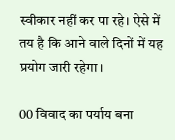स्वीकार नहीं कर पा रहे। ऐसे में तय है कि आने वाले दिनों में यह प्रयोग जारी रहेगा।

00 विवाद का पर्याय बना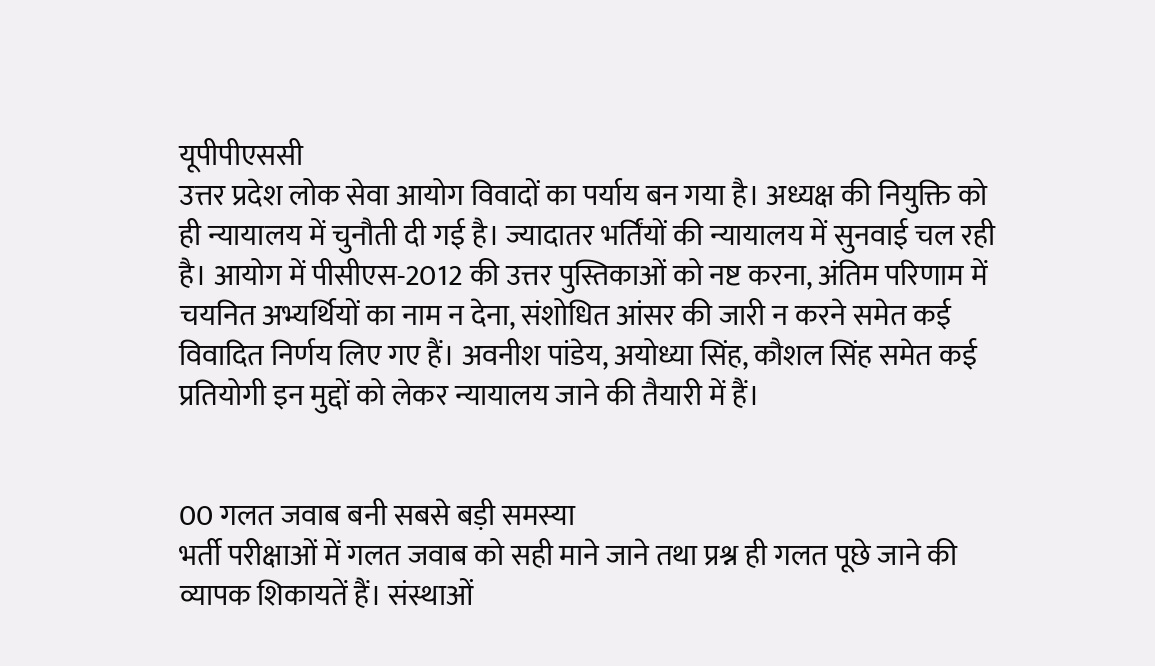यूपीपीएससी
उत्तर प्रदेश लोक सेवा आयोग विवादों का पर्याय बन गया है। अध्यक्ष की नियुक्ति को ही न्यायालय में चुनौती दी गई है। ज्यादातर भर्तिंयों की न्यायालय में सुनवाई चल रही है। आयोग में पीसीएस-2012 की उत्तर पुस्तिकाओं को नष्ट करना, अंतिम परिणाम में चयनित अभ्यर्थियों का नाम न देना, संशोधित आंसर की जारी न करने समेत कई विवादित निर्णय लिए गए हैं। अवनीश पांडेय, अयोध्या सिंह, कौशल सिंह समेत कई प्रतियोगी इन मुद्दों को लेकर न्यायालय जाने की तैयारी में हैं।


00 गलत जवाब बनी सबसे बड़ी समस्या
भर्ती परीक्षाओं में गलत जवाब को सही माने जाने तथा प्रश्न ही गलत पूछे जाने की व्यापक शिकायतें हैं। संस्थाओं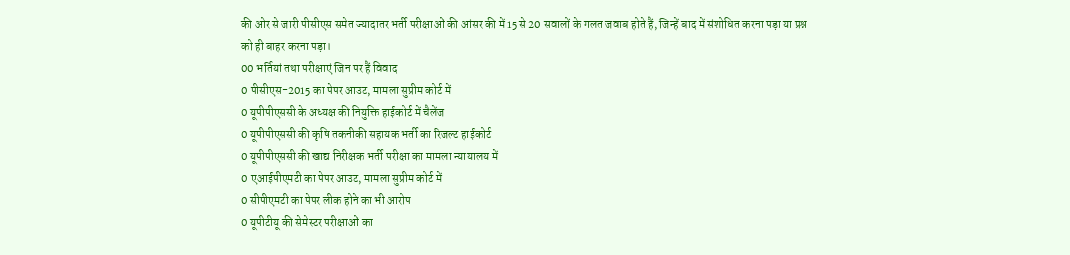की ओर से जारी पीसीएस समेत ज्यादातर भर्ती परीक्षाओं की आंसर की में 15 से 20 सवालों के गलत जवाब होते हैं, जिन्हें बाद में संशोधित करना पड़ा या प्रश्न को ही बाहर करना पड़ा।
00 भर्तियां तथा परीक्षाएं जिन पर हैं विवाद
0 पीसीएस-2015 का पेपर आउट, मामला सुप्रीम कोर्ट में
0 यूपीपीएससी के अध्यक्ष की नियुक्ति हाईकोर्ट में चैलेंज
0 यूपीपीएससी की कृषि तकनीकी सहायक भर्ती का रिजल्ट हाईकोर्ट
0 यूपीपीएससी की खाद्य निरीक्षक भर्ती परीक्षा का मामला न्यायालय में
0 एआईपीएमटी का पेपर आउट, मामला सुप्रीम कोर्ट में
0 सीपीएमटी का पेपर लीक होने का भी आरोप
0 यूपीटीयू की सेमेस्टर परीक्षाओं का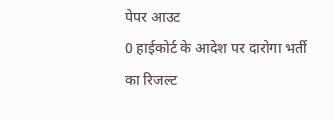पेपर आउट
0 हाईकोर्ट के आदेश पर दारोगा भर्ती का रिजल्ट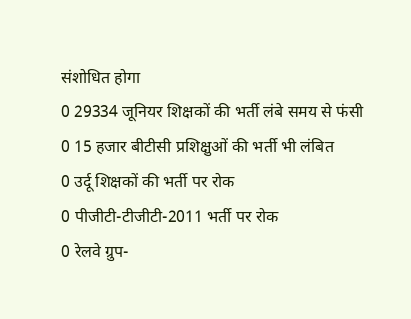संशोधित होगा
0 29334 जूनियर शिक्षकों की भर्ती लंबे समय से फंसी
0 15 हजार बीटीसी प्रशिक्षुओं की भर्ती भी लंबित
0 उर्दू शिक्षकों की भर्ती पर रोक
0 पीजीटी-टीजीटी-2011 भर्ती पर रोक
0 रेलवे ग्रुप-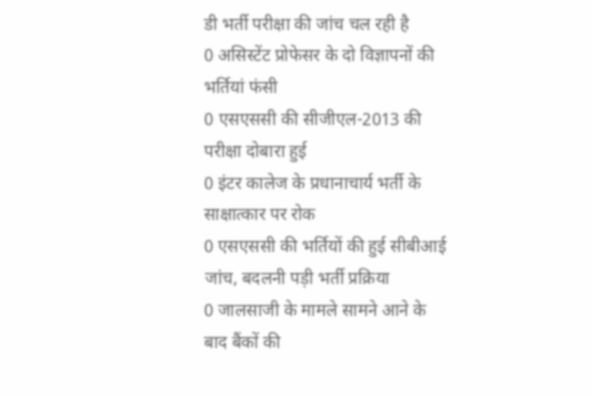डी भर्ती परीक्षा की जांच चल रही है
0 असिस्टेंट प्रोफेसर के दो विज्ञापनों की भर्तियां फंसी
0 एसएससी की सीजीएल-2013 की परीक्षा दोबारा हुई
0 इंटर कालेज के प्रधानाचार्य भर्ती के साक्षात्कार पर रोक
0 एसएससी की भर्तियों की हुई सीबीआई जांच, बदलनी पड़ी भर्ती प्रक्रिया
0 जालसाजी के मामले सामने आने के बाद बैंकों की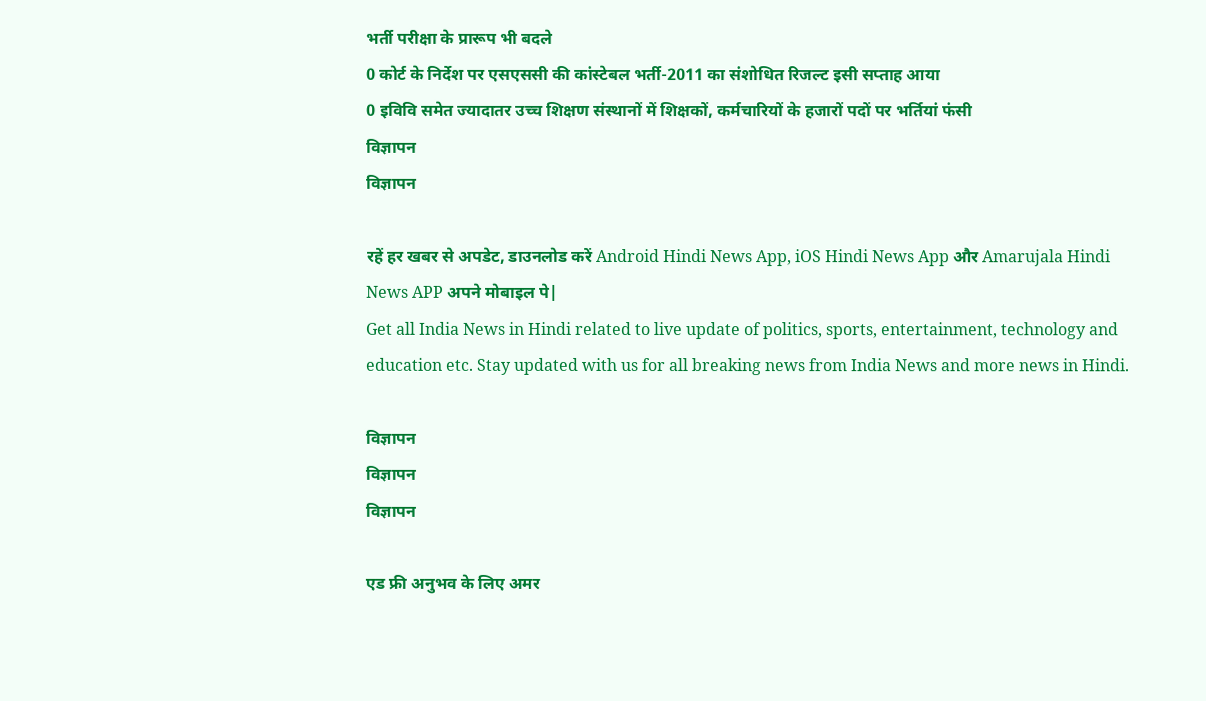भर्ती परीक्षा के प्रारूप भी बदले
0 कोर्ट के निर्देश पर एसएससी की कांस्टेबल भर्ती-2011 का संशोधित रिजल्ट इसी सप्ताह आया
0 इविवि समेत ज्यादातर उच्च शिक्षण संस्थानों में शिक्षकों, कर्मचारियों के हजारों पदों पर भर्तियां फंसी
विज्ञापन
विज्ञापन

रहें हर खबर से अपडेट, डाउनलोड करें Android Hindi News App, iOS Hindi News App और Amarujala Hindi News APP अपने मोबाइल पे|
Get all India News in Hindi related to live update of politics, sports, entertainment, technology and education etc. Stay updated with us for all breaking news from India News and more news in Hindi.

विज्ञापन
विज्ञापन
विज्ञापन

एड फ्री अनुभव के लिए अमर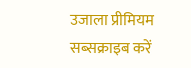उजाला प्रीमियम सब्सक्राइब करें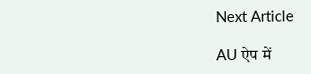Next Article

AU ऐप में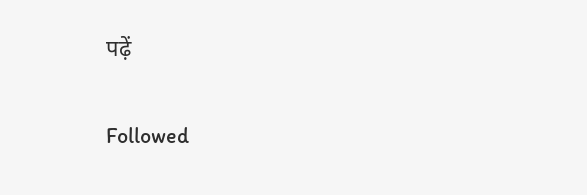पढ़ें

Followed